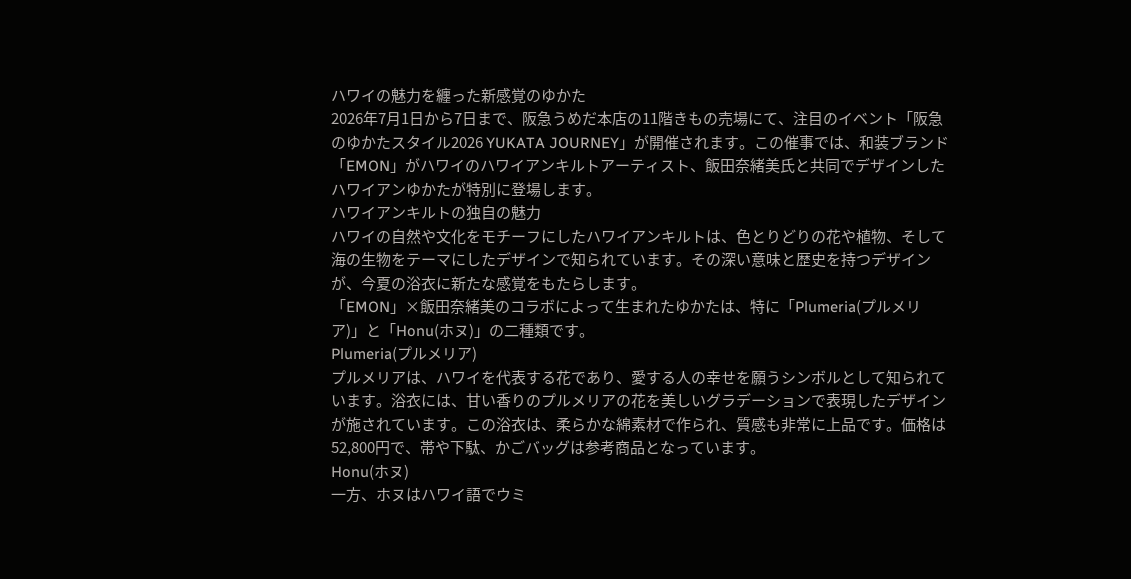ハワイの魅力を纏った新感覚のゆかた
2026年7月1日から7日まで、阪急うめだ本店の11階きもの売場にて、注目のイベント「阪急のゆかたスタイル2026 YUKATA JOURNEY」が開催されます。この催事では、和装ブランド「EMON」がハワイのハワイアンキルトアーティスト、飯田奈緒美氏と共同でデザインしたハワイアンゆかたが特別に登場します。
ハワイアンキルトの独自の魅力
ハワイの自然や文化をモチーフにしたハワイアンキルトは、色とりどりの花や植物、そして海の生物をテーマにしたデザインで知られています。その深い意味と歴史を持つデザインが、今夏の浴衣に新たな感覚をもたらします。
「EMON」×飯田奈緒美のコラボによって生まれたゆかたは、特に「Plumeria(プルメリア)」と「Honu(ホヌ)」の二種類です。
Plumeria(プルメリア)
プルメリアは、ハワイを代表する花であり、愛する人の幸せを願うシンボルとして知られています。浴衣には、甘い香りのプルメリアの花を美しいグラデーションで表現したデザインが施されています。この浴衣は、柔らかな綿素材で作られ、質感も非常に上品です。価格は52,800円で、帯や下駄、かごバッグは参考商品となっています。
Honu(ホヌ)
一方、ホヌはハワイ語でウミ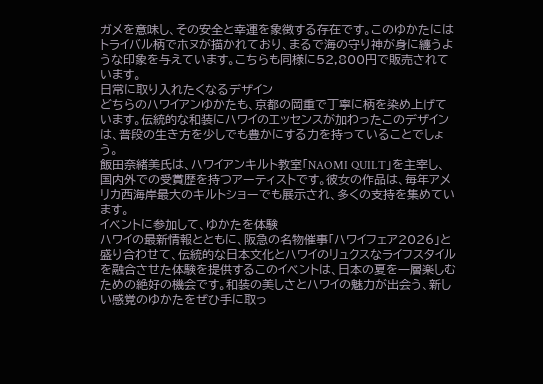ガメを意味し、その安全と幸運を象徴する存在です。このゆかたにはトライバル柄でホヌが描かれており、まるで海の守り神が身に纏うような印象を与えています。こちらも同様に52,800円で販売されています。
日常に取り入れたくなるデザイン
どちらのハワイアンゆかたも、京都の岡重で丁寧に柄を染め上げています。伝統的な和装にハワイのエッセンスが加わったこのデザインは、普段の生き方を少しでも豊かにする力を持っていることでしょう。
飯田奈緒美氏は、ハワイアンキルト教室「NAOMI QUILT」を主宰し、国内外での受賞歴を持つアーティストです。彼女の作品は、毎年アメリカ西海岸最大のキルトショーでも展示され、多くの支持を集めています。
イベントに参加して、ゆかたを体験
ハワイの最新情報とともに、阪急の名物催事「ハワイフェア2026」と盛り合わせて、伝統的な日本文化とハワイのリュクスなライフスタイルを融合させた体験を提供するこのイベントは、日本の夏を一層楽しむための絶好の機会です。和装の美しさとハワイの魅力が出会う、新しい感覚のゆかたをぜひ手に取っ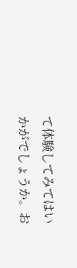て体験してみてはいかがでしょうか。お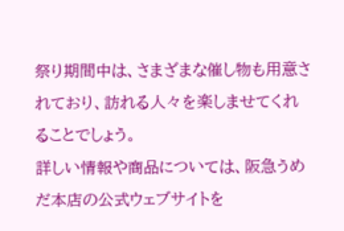祭り期間中は、さまざまな催し物も用意されており、訪れる人々を楽しませてくれることでしょう。
詳しい情報や商品については、阪急うめだ本店の公式ウェブサイトを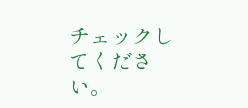チェックしてください。